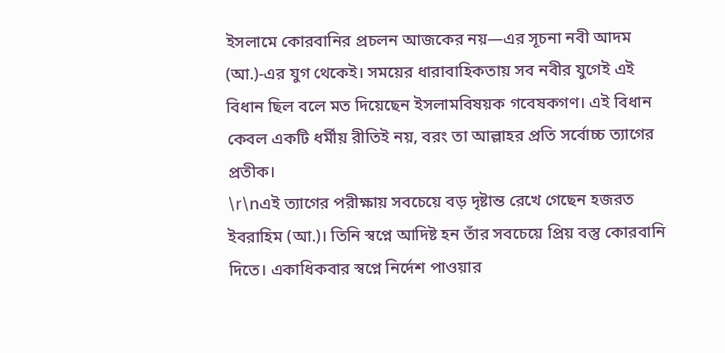ইসলামে কোরবানির প্রচলন আজকের নয়—এর সূচনা নবী আদম (আ.)-এর যুগ থেকেই। সময়ের ধারাবাহিকতায় সব নবীর যুগেই এই বিধান ছিল বলে মত দিয়েছেন ইসলামবিষয়ক গবেষকগণ। এই বিধান কেবল একটি ধর্মীয় রীতিই নয়, বরং তা আল্লাহর প্রতি সর্বোচ্চ ত্যাগের প্রতীক।
\r\nএই ত্যাগের পরীক্ষায় সবচেয়ে বড় দৃষ্টান্ত রেখে গেছেন হজরত ইবরাহিম (আ.)। তিনি স্বপ্নে আদিষ্ট হন তাঁর সবচেয়ে প্রিয় বস্তু কোরবানি দিতে। একাধিকবার স্বপ্নে নির্দেশ পাওয়ার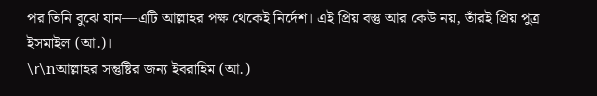পর তিনি বুঝে যান—এটি আল্লাহর পক্ষ থেকেই নির্দেশ। এই প্রিয় বস্তু আর কেউ নয়, তাঁরই প্রিয় পুত্র ইসমাইল (আ.)।
\r\nআল্লাহর সন্তুষ্টির জন্য ইবরাহিম (আ.)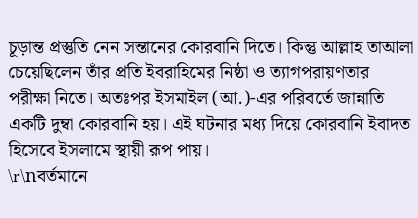চূড়ান্ত প্রস্তুতি নেন সন্তানের কোরবানি দিতে। কিন্তু আল্লাহ তাআলা চেয়েছিলেন তাঁর প্রতি ইবরাহিমের নিষ্ঠা ও ত্যাগপরায়ণতার পরীক্ষা নিতে। অতঃপর ইসমাইল (আ.)-এর পরিবর্তে জান্নাতি একটি দুম্বা কোরবানি হয়। এই ঘটনার মধ্য দিয়ে কোরবানি ইবাদত হিসেবে ইসলামে স্থায়ী রূপ পায়।
\r\nবর্তমানে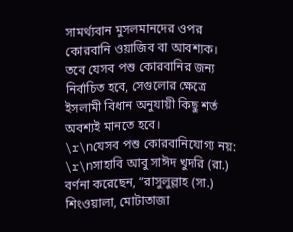সামর্থ্যবান মুসলমানদের ওপর কোরবানি ওয়াজিব বা আবশ্যক। তবে যেসব পশু কোরবানির জন্য নির্বাচিত হবে, সেগুলোর ক্ষেত্রে ইসলামী বিধান অনুযায়ী কিছু শর্ত অবশ্যই মানতে হবে।
\r\nযেসব পশু কোরবানিযোগ্য নয়:
\r\nসাহাবি আবু সাঈদ খুদরি (রা.) বর্ণনা করেছেন, “রাসুলুল্লাহ (সা.) শিংওয়ালা, মোটাতাজা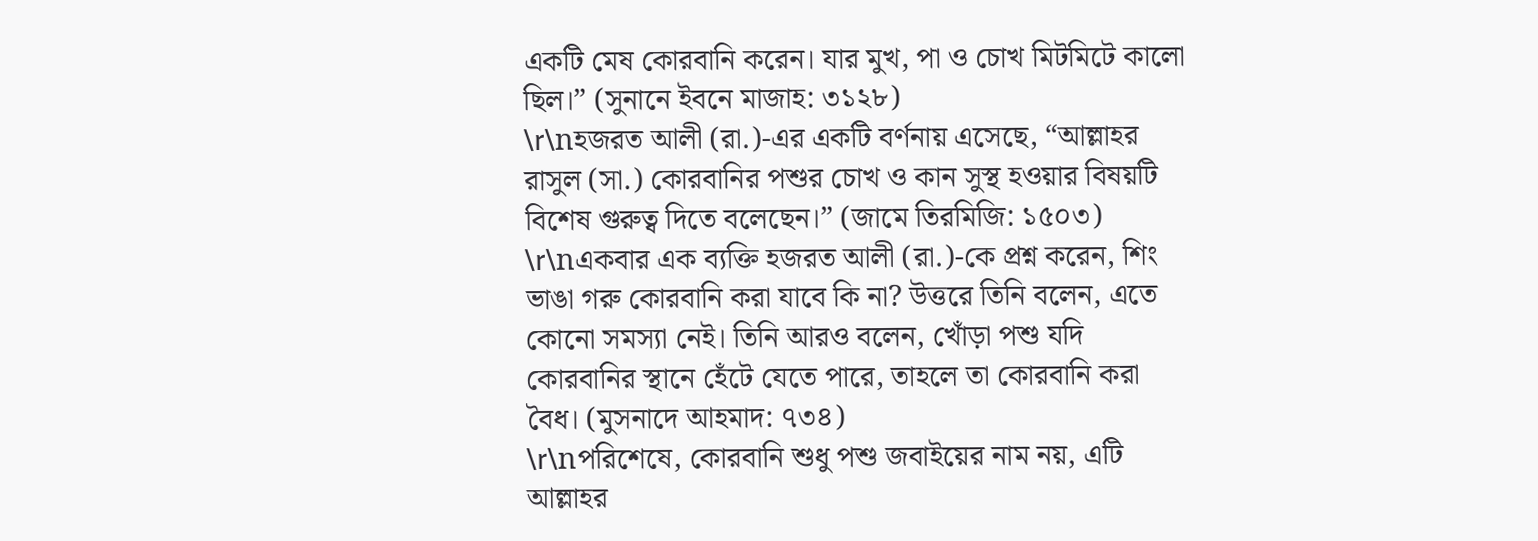একটি মেষ কোরবানি করেন। যার মুখ, পা ও চোখ মিটমিটে কালো ছিল।” (সুনানে ইবনে মাজাহ: ৩১২৮)
\r\nহজরত আলী (রা.)-এর একটি বর্ণনায় এসেছে, “আল্লাহর রাসুল (সা.) কোরবানির পশুর চোখ ও কান সুস্থ হওয়ার বিষয়টি বিশেষ গুরুত্ব দিতে বলেছেন।” (জামে তিরমিজি: ১৫০৩)
\r\nএকবার এক ব্যক্তি হজরত আলী (রা.)-কে প্রশ্ন করেন, শিং ভাঙা গরু কোরবানি করা যাবে কি না? উত্তরে তিনি বলেন, এতে কোনো সমস্যা নেই। তিনি আরও বলেন, খোঁড়া পশু যদি কোরবানির স্থানে হেঁটে যেতে পারে, তাহলে তা কোরবানি করা বৈধ। (মুসনাদে আহমাদ: ৭৩৪)
\r\nপরিশেষে, কোরবানি শুধু পশু জবাইয়ের নাম নয়, এটি আল্লাহর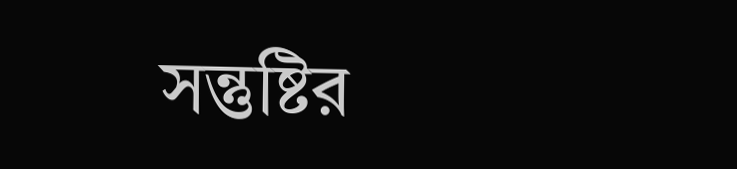সন্তুষ্টির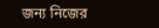জন্য নিজের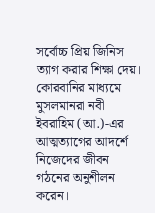সর্বোচ্চ প্রিয় জিনিস ত্যাগ করার শিক্ষা দেয়। কোরবানির মাধ্যমে মুসলমানরা নবী ইবরাহিম (আ.)-এর আত্মত্যাগের আদর্শে নিজেদের জীবন গঠনের অনুশীলন করেন।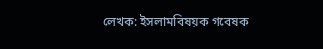লেখক: ইসলামবিষয়ক গবেষক